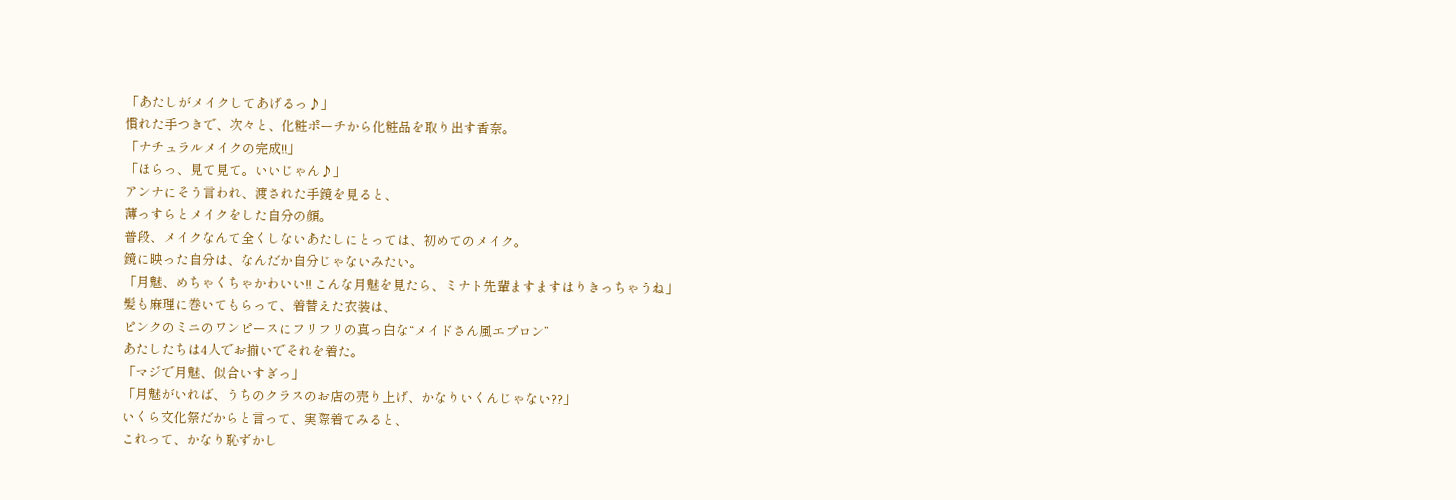「あたしがメイクしてあげるっ♪」
慣れた手つきで、次々と、化粧ポーチから化粧品を取り出す香奈。
「ナチュラルメイクの完成!!」
「ほらっ、見て見て。いいじゃん♪」
アンナにそう言われ、渡された手鏡を見ると、
薄っすらとメイクをした自分の顔。
普段、メイクなんて全くしないあたしにとっては、初めてのメイク。
鏡に映った自分は、なんだか自分じゃないみたい。
「月魅、めちゃくちゃかわいい!! こんな月魅を見たら、ミナト先輩ますますはりきっちゃうね」
髪も麻理に巻いてもらって、着替えた衣装は、
ピンクのミニのワンピースにフリフリの真っ白な“メイドさん風エプロン”
あたしたちは4人でお揃いでそれを着た。
「マジで月魅、似合いすぎっ」
「月魅がいれば、うちのクラスのお店の売り上げ、かなりいくんじゃない??」
いくら文化祭だからと言って、実際着てみると、
これって、かなり恥ずかし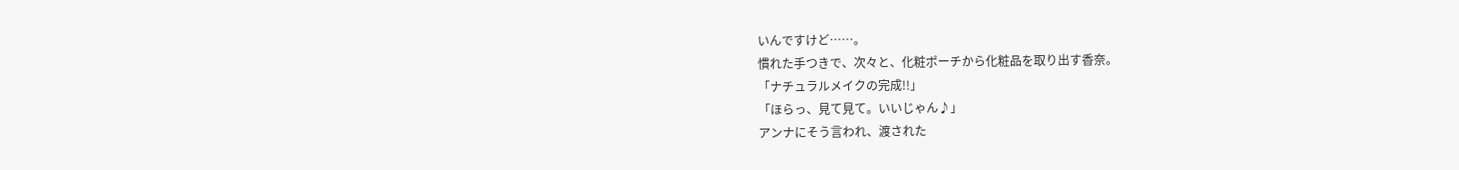いんですけど……。
慣れた手つきで、次々と、化粧ポーチから化粧品を取り出す香奈。
「ナチュラルメイクの完成!!」
「ほらっ、見て見て。いいじゃん♪」
アンナにそう言われ、渡された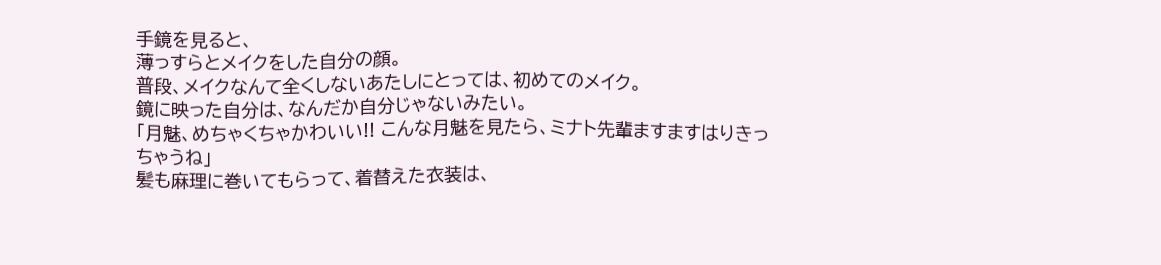手鏡を見ると、
薄っすらとメイクをした自分の顔。
普段、メイクなんて全くしないあたしにとっては、初めてのメイク。
鏡に映った自分は、なんだか自分じゃないみたい。
「月魅、めちゃくちゃかわいい!! こんな月魅を見たら、ミナト先輩ますますはりきっちゃうね」
髪も麻理に巻いてもらって、着替えた衣装は、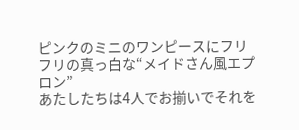ピンクのミニのワンピースにフリフリの真っ白な“メイドさん風エプロン”
あたしたちは4人でお揃いでそれを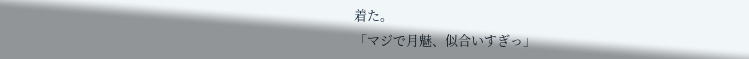着た。
「マジで月魅、似合いすぎっ」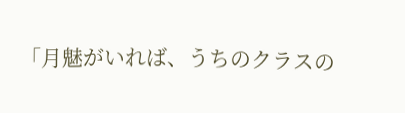「月魅がいれば、うちのクラスの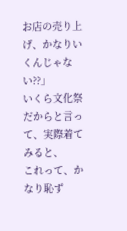お店の売り上げ、かなりいくんじゃない??」
いくら文化祭だからと言って、実際着てみると、
これって、かなり恥ず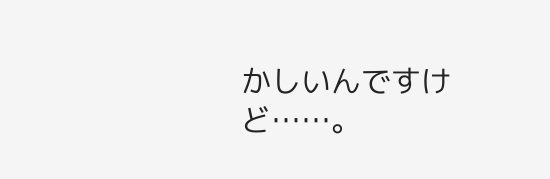かしいんですけど……。